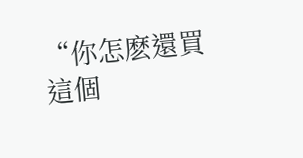“你怎麽還買這個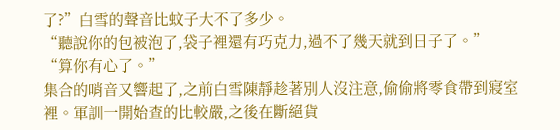了?”白雪的聲音比蚊子大不了多少。
“聽說你的包被泡了,袋子裡還有巧克力,過不了幾天就到日子了。”
“算你有心了。”
集合的哨音又響起了,之前白雪陳靜趁著別人沒注意,偷偷將零食帶到寢室裡。軍訓一開始查的比較嚴,之後在斷絕貨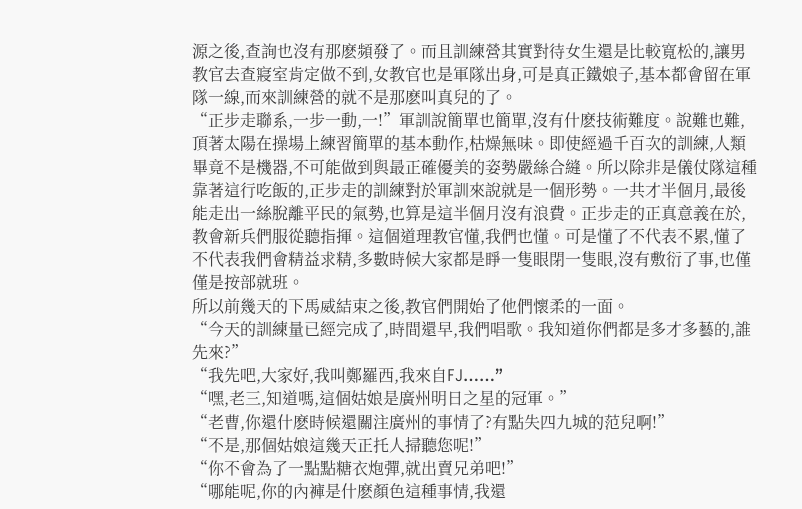源之後,查詢也沒有那麽頻發了。而且訓練營其實對待女生還是比較寬松的,讓男教官去查寢室肯定做不到,女教官也是軍隊出身,可是真正鐵娘子,基本都會留在軍隊一線,而來訓練營的就不是那麽叫真兒的了。
“正步走聯系,一步一動,一!”軍訓說簡單也簡單,沒有什麽技術難度。說難也難,頂著太陽在操場上練習簡單的基本動作,枯燥無味。即使經過千百次的訓練,人類畢竟不是機器,不可能做到與最正確優美的姿勢嚴絲合縫。所以除非是儀仗隊這種靠著這行吃飯的,正步走的訓練對於軍訓來說就是一個形勢。一共才半個月,最後能走出一絲脫離平民的氣勢,也算是這半個月沒有浪費。正步走的正真意義在於,教會新兵們服從聽指揮。這個道理教官懂,我們也懂。可是懂了不代表不累,懂了不代表我們會精益求精,多數時候大家都是睜一隻眼閉一隻眼,沒有敷衍了事,也僅僅是按部就班。
所以前幾天的下馬威結束之後,教官們開始了他們懷柔的一面。
“今天的訓練量已經完成了,時間還早,我們唱歌。我知道你們都是多才多藝的,誰先來?”
“我先吧,大家好,我叫鄭羅西,我來自FJ……”
“嘿,老三,知道嗎,這個姑娘是廣州明日之星的冠軍。”
“老曹,你還什麽時候還關注廣州的事情了?有點失四九城的范兒啊!”
“不是,那個姑娘這幾天正托人掃聽您呢!”
“你不會為了一點點糖衣炮彈,就出賣兄弟吧!”
“哪能呢,你的內褲是什麽顏色這種事情,我還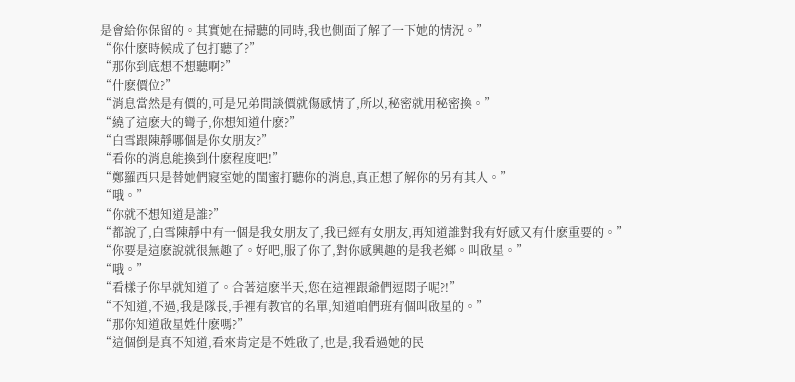是會給你保留的。其實她在掃聽的同時,我也側面了解了一下她的情況。”
“你什麽時候成了包打聽了?”
“那你到底想不想聽啊?”
“什麽價位?”
“消息當然是有價的,可是兄弟間談價就傷感情了,所以,秘密就用秘密換。”
“繞了這麽大的彎子,你想知道什麽?”
“白雪跟陳靜哪個是你女朋友?”
“看你的消息能換到什麽程度吧!”
“鄭羅西只是替她們寢室她的閨蜜打聽你的消息,真正想了解你的另有其人。”
“哦。”
“你就不想知道是誰?”
“都說了,白雪陳靜中有一個是我女朋友了,我已經有女朋友,再知道誰對我有好感又有什麽重要的。”
“你要是這麽說就很無趣了。好吧,服了你了,對你感興趣的是我老鄉。叫啟星。”
“哦。”
“看樣子你早就知道了。合著這麽半天,您在這裡跟爺們逗悶子呢?!”
“不知道,不過,我是隊長,手裡有教官的名單,知道咱們班有個叫啟星的。”
“那你知道啟星姓什麽嗎?”
“這個倒是真不知道,看來肯定是不姓啟了,也是,我看過她的民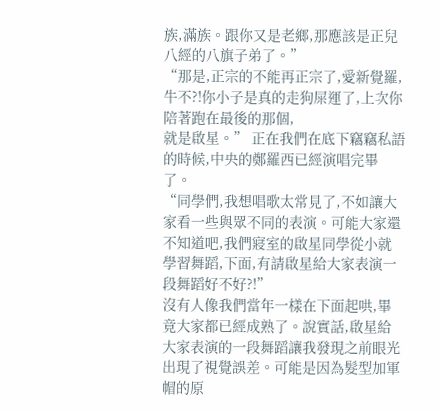族,滿族。跟你又是老鄉,那應該是正兒八經的八旗子弟了。”
“那是,正宗的不能再正宗了,愛新覺羅,牛不?!你小子是真的走狗屎運了,上次你陪著跑在最後的那個,
就是啟星。” 正在我們在底下竊竊私語的時候,中央的鄭羅西已經演唱完畢了。
“同學們,我想唱歌太常見了,不如讓大家看一些與眾不同的表演。可能大家還不知道吧,我們寢室的啟星同學從小就學習舞蹈,下面,有請啟星給大家表演一段舞蹈好不好?!”
沒有人像我們當年一樣在下面起哄,畢竟大家都已經成熟了。說實話,啟星給大家表演的一段舞蹈讓我發現之前眼光出現了視覺誤差。可能是因為髮型加軍帽的原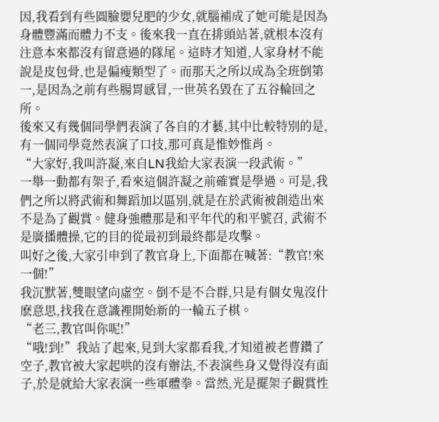因,我看到有些圓臉嬰兒肥的少女,就腦補成了她可能是因為身體豐滿而體力不支。後來我一直在排頭站著,就根本沒有注意本來都沒有留意過的隊尾。這時才知道,人家身材不能說是皮包骨,也是偏瘦類型了。而那天之所以成為全班倒第一,是因為之前有些腸胃感冒,一世英名毀在了五谷輪回之所。
後來又有幾個同學們表演了各自的才藝,其中比較特別的是,有一個同學竟然表演了口技,那可真是惟妙惟肖。
“大家好,我叫許凝,來自LN我給大家表演一段武術。”
一舉一動都有架子,看來這個許凝之前確實是學過。可是,我們之所以將武術和舞蹈加以區別,就是在於武術被創造出來不是為了觀賞。健身強體那是和平年代的和平號召, 武術不是廣播體操,它的目的從最初到最終都是攻擊。
叫好之後,大家引申到了教官身上,下面都在喊著:“教官!來一個!”
我沉默著,雙眼望向虛空。倒不是不合群,只是有個女鬼沒什麽意思,找我在意識裡開始新的一輪五子棋。
“老三,教官叫你呢!”
“哦!到!”我站了起來,見到大家都看我,才知道被老曹鑽了空子,教官被大家起哄的沒有辦法,不表演些身又覺得沒有面子,於是就給大家表演一些軍體拳。當然,光是擺架子觀賞性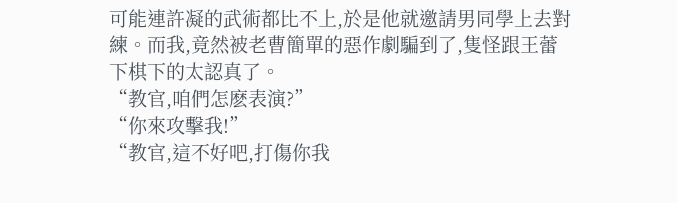可能連許凝的武術都比不上,於是他就邀請男同學上去對練。而我,竟然被老曹簡單的惡作劇騙到了,隻怪跟王蕾下棋下的太認真了。
“教官,咱們怎麽表演?”
“你來攻擊我!”
“教官,這不好吧,打傷你我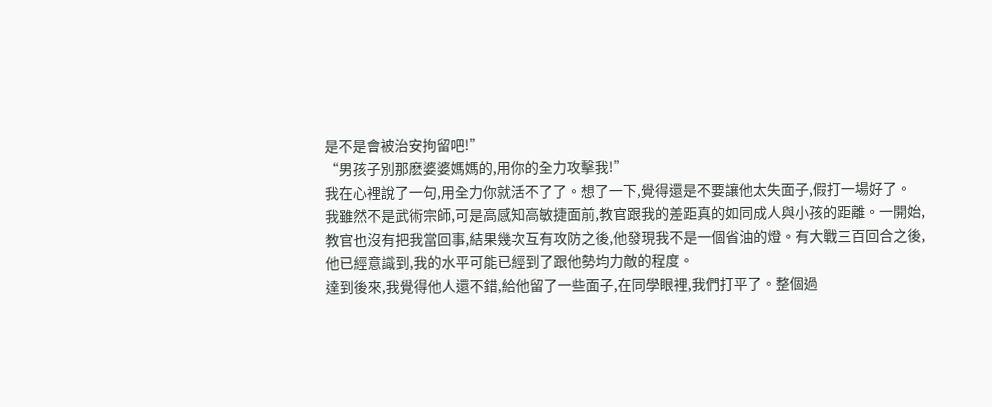是不是會被治安拘留吧!”
“男孩子別那麽婆婆媽媽的,用你的全力攻擊我!”
我在心裡說了一句,用全力你就活不了了。想了一下,覺得還是不要讓他太失面子,假打一場好了。
我雖然不是武術宗師,可是高感知高敏捷面前,教官跟我的差距真的如同成人與小孩的距離。一開始,教官也沒有把我當回事,結果幾次互有攻防之後,他發現我不是一個省油的燈。有大戰三百回合之後,他已經意識到,我的水平可能已經到了跟他勢均力敵的程度。
達到後來,我覺得他人還不錯,給他留了一些面子,在同學眼裡,我們打平了。整個過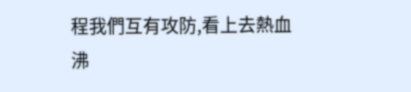程我們互有攻防,看上去熱血沸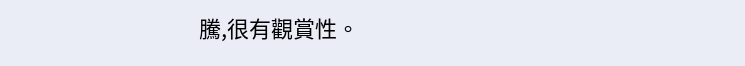騰,很有觀賞性。